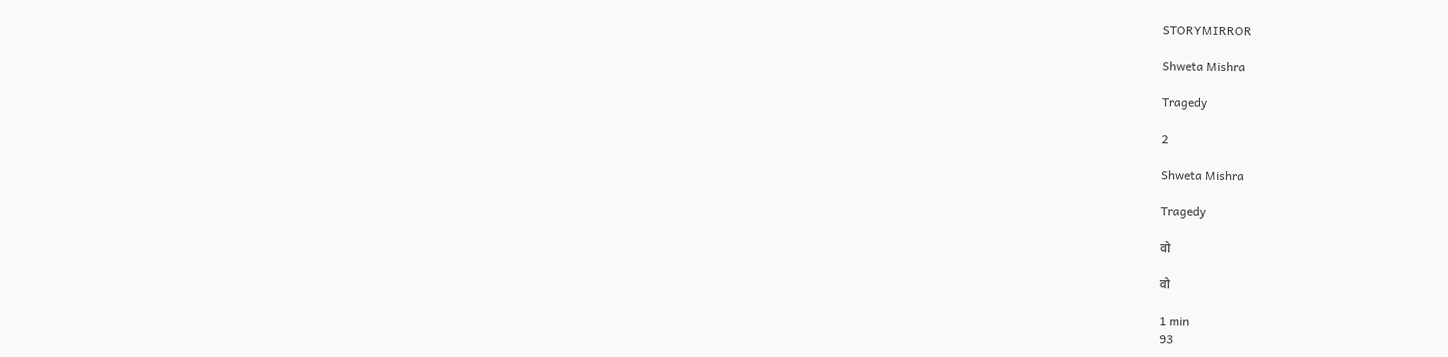STORYMIRROR

Shweta Mishra

Tragedy

2

Shweta Mishra

Tragedy

वो

वो

1 min
93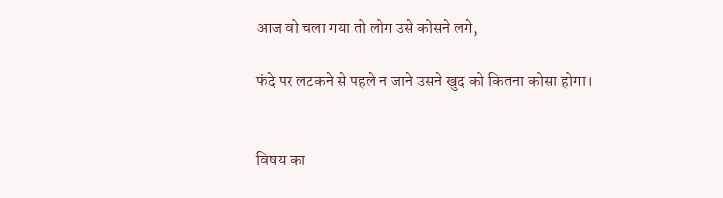आज वो चला गया तो लोग उसे कोसने लगे,

फंदे पर लटकने से पहले न जाने उसने खुद को कितना कोसा होगा।


विषय का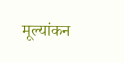मूल्यांकन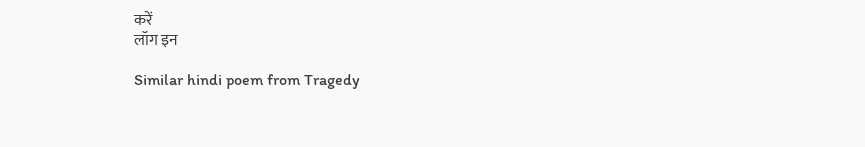करें
लॉग इन

Similar hindi poem from Tragedy